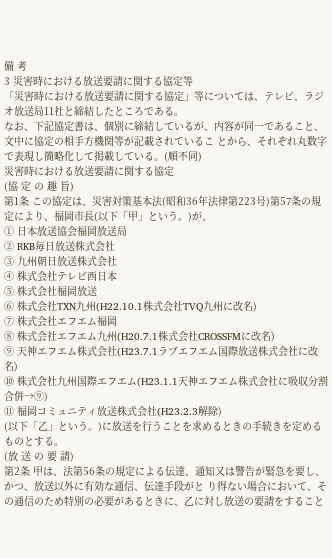備 考
3 災害時における放送要請に関する協定等
「災害時における放送要請に関する協定」等については、テレビ、ラジオ放送局11社と締結したところである。
なお、下記協定書は、個別に締結しているが、内容が同一であること、文中に協定の相手方機関等が記載されているこ とから、それぞれ丸数字で表現し簡略化して掲載している。(順不同)
災害時における放送要請に関する協定
(協 定 の 趣 旨)
第1条 この協定は、災害対策基本法(昭和36年法律第223号)第57条の規定により、福岡市長(以下「甲」という。)が、
① 日本放送協会福岡放送局
② RKB毎日放送株式会社
③ 九州朝日放送株式会社
④ 株式会社テレビ西日本
⑤ 株式会社福岡放送
⑥ 株式会社TXN九州(H22.10.1株式会社TVQ九州に改名)
⑦ 株式会社エフエム福岡
⑧ 株式会社エフエム九州(H20.7.1株式会社CROSSFMに改名)
⑨ 天神エフエム株式会社(H23.7.1ラブエフエム国際放送株式会社に改名)
⑩ 株式会社九州国際エフエム(H23.1.1天神エフエム株式会社に吸収分割合併→⑨)
⑪ 福岡コミュニティ放送株式会社(H23.2.3解除)
(以下「乙」という。)に放送を行うことを求めるときの手続きを定めるものとする。
(放 送 の 要 請)
第2条 甲は、法第56条の規定による伝達、通知又は警告が緊急を要し、かつ、放送以外に有効な通信、伝達手段がと り得ない場合において、その通信のため特別の必要があるときに、乙に対し放送の要請をすること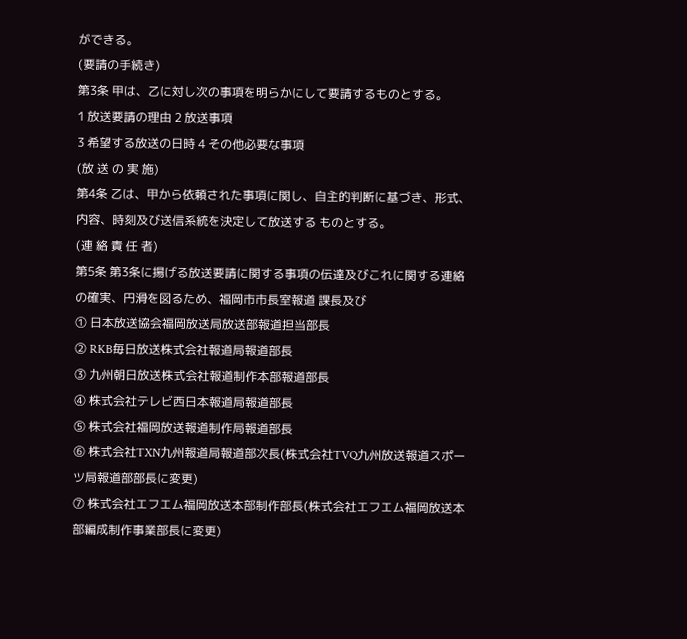ができる。
(要請の手続き)
第3条 甲は、乙に対し次の事項を明らかにして要請するものとする。
1 放送要請の理由 2 放送事項
3 希望する放送の日時 4 その他必要な事項
(放 送 の 実 施)
第4条 乙は、甲から依頼された事項に関し、自主的判断に基づき、形式、内容、時刻及び送信系統を決定して放送する ものとする。
(連 絡 責 任 者)
第5条 第3条に揚げる放送要請に関する事項の伝達及びこれに関する連絡の確実、円滑を図るため、福岡市市長室報道 課長及び
① 日本放送協会福岡放送局放送部報道担当部長
② RKB毎日放送株式会社報道局報道部長
③ 九州朝日放送株式会社報道制作本部報道部長
④ 株式会社テレビ西日本報道局報道部長
⑤ 株式会社福岡放送報道制作局報道部長
⑥ 株式会社TXN九州報道局報道部次長(株式会社TVQ九州放送報道スポーツ局報道部部長に変更)
⑦ 株式会社エフエム福岡放送本部制作部長(株式会社エフエム福岡放送本部編成制作事業部長に変更)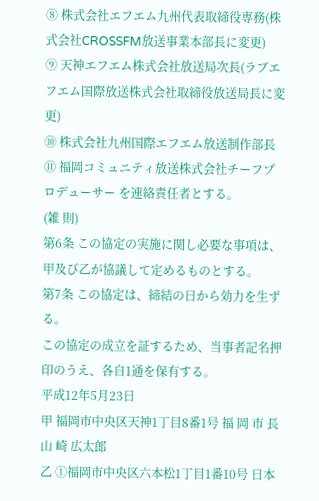⑧ 株式会社エフエム九州代表取締役専務(株式会社CROSSFM放送事業本部長に変更)
⑨ 天神エフエム株式会社放送局次長(ラブエフエム国際放送株式会社取締役放送局長に変更)
⑩ 株式会社九州国際エフエム放送制作部長
⑪ 福岡コミュニティ放送株式会社チーフプロデューサー を連絡責任者とする。
(雑 則)
第6条 この協定の実施に関し必要な事項は、甲及び乙が協議して定めるものとする。
第7条 この協定は、締結の日から効力を生ずる。
この協定の成立を証するため、当事者記名押印のうえ、各自1通を保有する。
平成12年5月23日
甲 福岡市中央区天神1丁目8番1号 福 岡 市 長 山 崎 広太郎
乙 ①福岡市中央区六本松1丁目1番10号 日本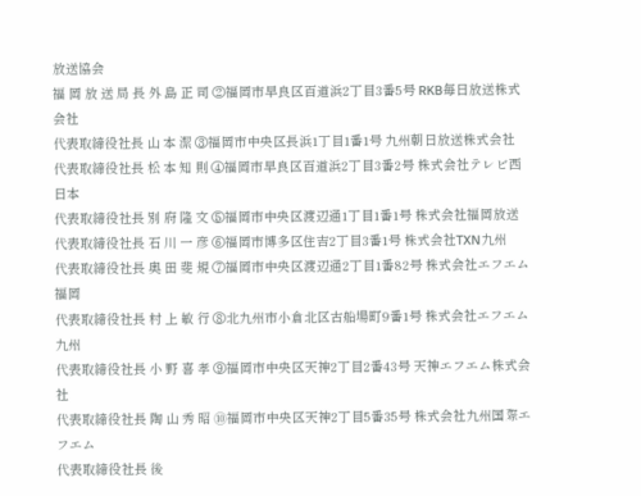放送協会
福 岡 放 送 局 長 外 島 正 司 ②福岡市早良区百道浜2丁目3番5号 RKB毎日放送株式会社
代表取締役社長 山 本 潔 ③福岡市中央区長浜1丁目1番1号 九州朝日放送株式会社
代表取締役社長 松 本 知 則 ④福岡市早良区百道浜2丁目3番2号 株式会社テレビ西日本
代表取締役社長 別 府 隆 文 ⑤福岡市中央区渡辺通1丁目1番1号 株式会社福岡放送
代表取締役社長 石 川 一 彦 ⑥福岡市博多区住吉2丁目3番1号 株式会社TXN九州
代表取締役社長 奥 田 斐 規 ⑦福岡市中央区渡辺通2丁目1番82号 株式会社エフエム福岡
代表取締役社長 村 上 敏 行 ⑧北九州市小倉北区古船場町9番1号 株式会社エフエム九州
代表取締役社長 小 野 喜 孝 ⑨福岡市中央区天神2丁目2番43号 天神エフエム株式会社
代表取締役社長 陶 山 秀 昭 ⑩福岡市中央区天神2丁目5番35号 株式会社九州国際エフエム
代表取締役社長 後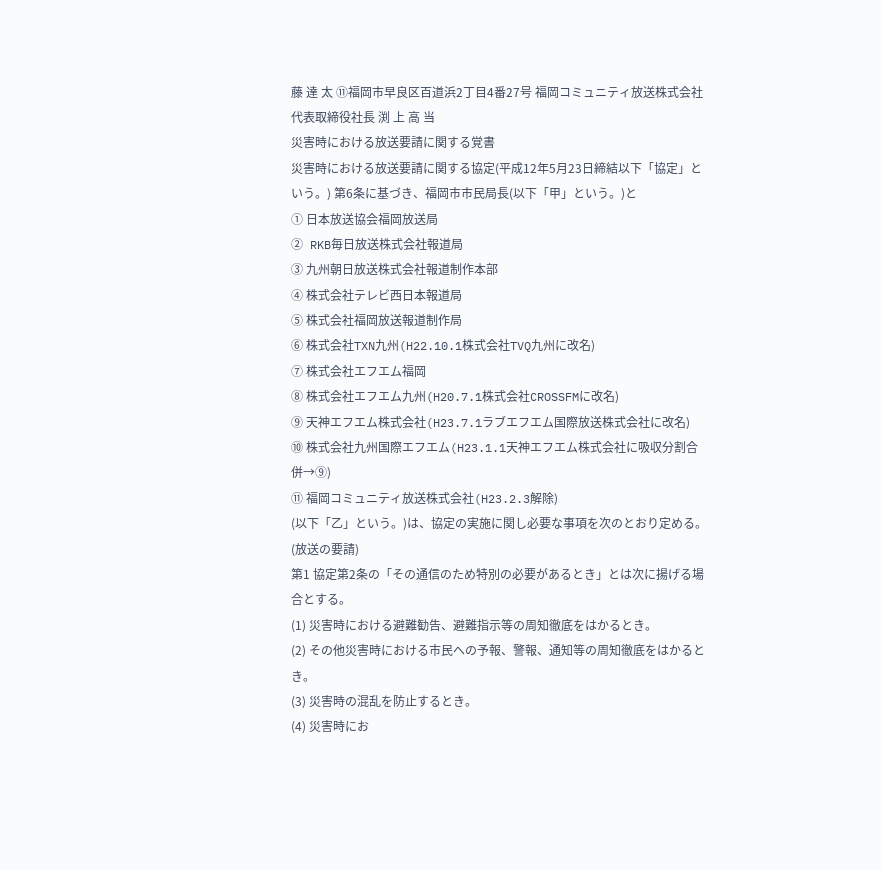藤 達 太 ⑪福岡市早良区百道浜2丁目4番27号 福岡コミュニティ放送株式会社 代表取締役社長 渕 上 高 当
災害時における放送要請に関する覚書
災害時における放送要請に関する協定(平成12年5月23日締結以下「協定」という。) 第6条に基づき、福岡市市民局長(以下「甲」という。)と
① 日本放送協会福岡放送局
② RKB毎日放送株式会社報道局
③ 九州朝日放送株式会社報道制作本部
④ 株式会社テレビ西日本報道局
⑤ 株式会社福岡放送報道制作局
⑥ 株式会社TXN九州(H22.10.1株式会社TVQ九州に改名)
⑦ 株式会社エフエム福岡
⑧ 株式会社エフエム九州(H20.7.1株式会社CROSSFMに改名)
⑨ 天神エフエム株式会社(H23.7.1ラブエフエム国際放送株式会社に改名)
⑩ 株式会社九州国際エフエム(H23.1.1天神エフエム株式会社に吸収分割合併→⑨)
⑪ 福岡コミュニティ放送株式会社(H23.2.3解除)
(以下「乙」という。)は、協定の実施に関し必要な事項を次のとおり定める。
(放送の要請)
第1 協定第2条の「その通信のため特別の必要があるとき」とは次に揚げる場合とする。
(1) 災害時における避難勧告、避難指示等の周知徹底をはかるとき。
(2) その他災害時における市民への予報、警報、通知等の周知徹底をはかるとき。
(3) 災害時の混乱を防止するとき。
(4) 災害時にお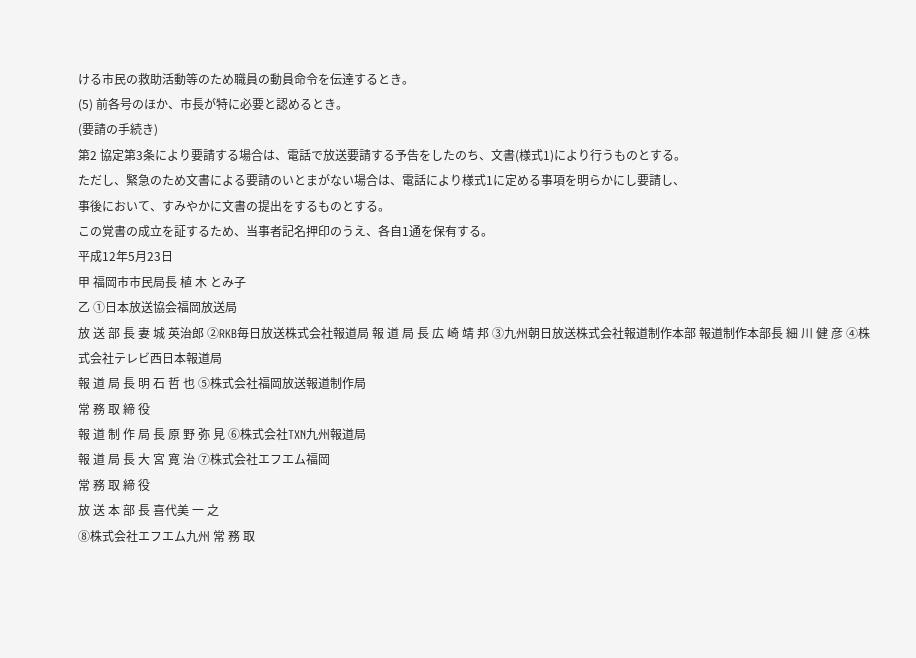ける市民の救助活動等のため職員の動員命令を伝達するとき。
(5) 前各号のほか、市長が特に必要と認めるとき。
(要請の手続き)
第2 協定第3条により要請する場合は、電話で放送要請する予告をしたのち、文書(様式1)により行うものとする。
ただし、緊急のため文書による要請のいとまがない場合は、電話により様式1に定める事項を明らかにし要請し、
事後において、すみやかに文書の提出をするものとする。
この覚書の成立を証するため、当事者記名押印のうえ、各自1通を保有する。
平成12年5月23日
甲 福岡市市民局長 植 木 とみ子
乙 ①日本放送協会福岡放送局
放 送 部 長 妻 城 英治郎 ②RKB毎日放送株式会社報道局 報 道 局 長 広 崎 靖 邦 ③九州朝日放送株式会社報道制作本部 報道制作本部長 細 川 健 彦 ④株式会社テレビ西日本報道局
報 道 局 長 明 石 哲 也 ⑤株式会社福岡放送報道制作局
常 務 取 締 役
報 道 制 作 局 長 原 野 弥 見 ⑥株式会社TXN九州報道局
報 道 局 長 大 宮 寛 治 ⑦株式会社エフエム福岡
常 務 取 締 役
放 送 本 部 長 喜代美 一 之
⑧株式会社エフエム九州 常 務 取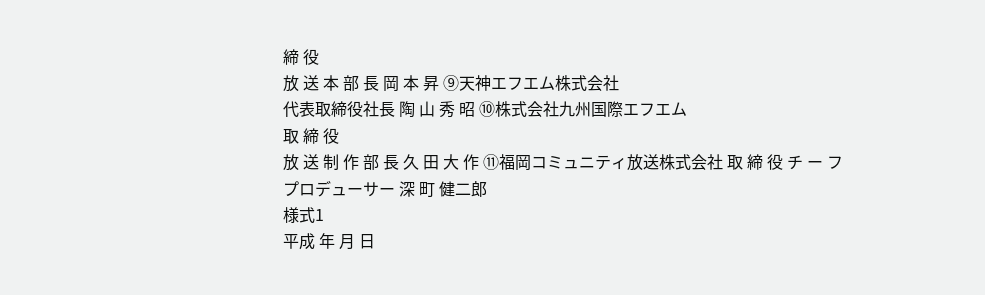締 役
放 送 本 部 長 岡 本 昇 ⑨天神エフエム株式会社
代表取締役社長 陶 山 秀 昭 ⑩株式会社九州国際エフエム
取 締 役
放 送 制 作 部 長 久 田 大 作 ⑪福岡コミュニティ放送株式会社 取 締 役 チ ー フ
プロデューサー 深 町 健二郎
様式1
平成 年 月 日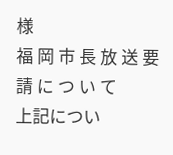様
福 岡 市 長 放 送 要 請 に つ い て
上記につい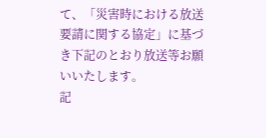て、「災害時における放送要請に関する協定」に基づき下記のとおり放送等お願いいたします。
記